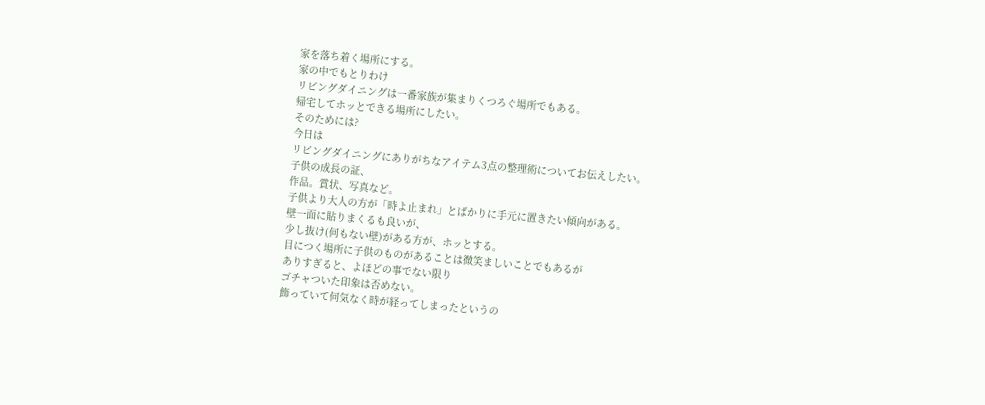家を落ち着く場所にする。
家の中でもとりわけ
リビングダイニングは一番家族が集まりくつろぐ場所でもある。
帰宅してホッとできる場所にしたい。
そのためには?
今日は
リビングダイニングにありがちなアイテム3点の整理術についてお伝えしたい。
子供の成長の証、
作品。賞状、写真など。
子供より大人の方が「時よ止まれ」とばかりに手元に置きたい傾向がある。
壁一面に貼りまくるも良いが、
少し抜け(何もない壁)がある方が、ホッとする。
目につく場所に子供のものがあることは微笑ましいことでもあるが
ありすぎると、よほどの事でない限り
ゴチャついた印象は否めない。
飾っていて何気なく時が経ってしまったというの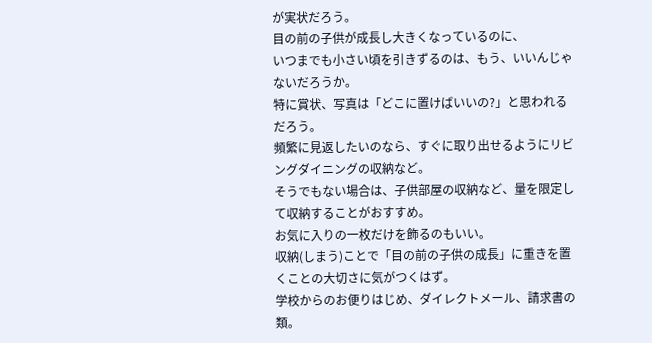が実状だろう。
目の前の子供が成長し大きくなっているのに、
いつまでも小さい頃を引きずるのは、もう、いいんじゃないだろうか。
特に賞状、写真は「どこに置けばいいの?」と思われるだろう。
頻繁に見返したいのなら、すぐに取り出せるようにリビングダイニングの収納など。
そうでもない場合は、子供部屋の収納など、量を限定して収納することがおすすめ。
お気に入りの一枚だけを飾るのもいい。
収納(しまう)ことで「目の前の子供の成長」に重きを置くことの大切さに気がつくはず。
学校からのお便りはじめ、ダイレクトメール、請求書の類。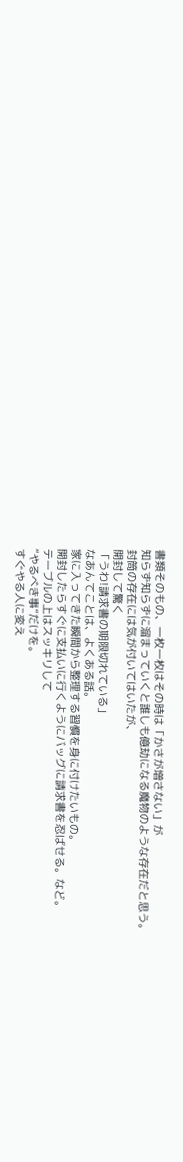書類そのもの、一枚一枚はその時は「かさが増さない」が
知らず知らずに溜まっていくと誰しも億劫になる魔物のような存在だと思う。
封筒の存在には気が付いてはいたが、
開封して驚く
「うわ!請求書の期限切れている」
なあんてことは、よくある話。
家に入ってきた瞬間から整理する習慣を身に付けたいもの。
開封したらすぐに支払いに行くようにバッグに請求書を忍ばせる。など。
テーブルの上はスッキリして
“やるべき事”だけを。
すぐやる人に変え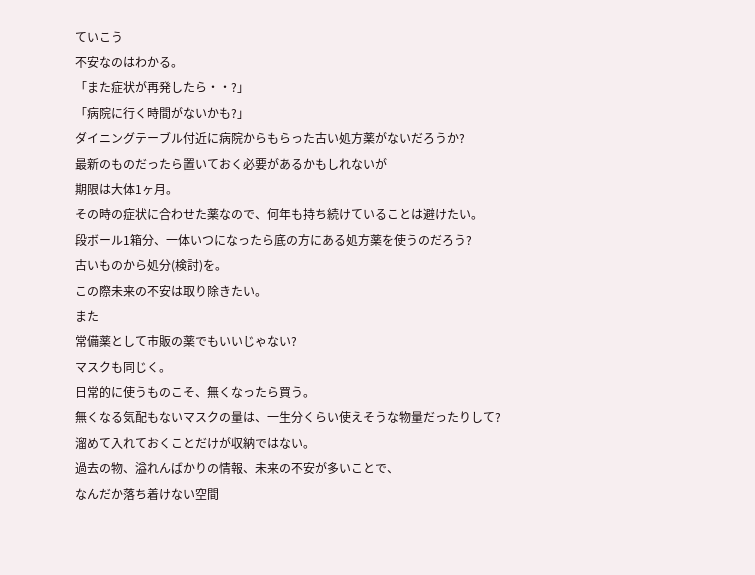ていこう
不安なのはわかる。
「また症状が再発したら・・?」
「病院に行く時間がないかも?」
ダイニングテーブル付近に病院からもらった古い処方薬がないだろうか?
最新のものだったら置いておく必要があるかもしれないが
期限は大体1ヶ月。
その時の症状に合わせた薬なので、何年も持ち続けていることは避けたい。
段ボール1箱分、一体いつになったら底の方にある処方薬を使うのだろう?
古いものから処分(検討)を。
この際未来の不安は取り除きたい。
また
常備薬として市販の薬でもいいじゃない?
マスクも同じく。
日常的に使うものこそ、無くなったら買う。
無くなる気配もないマスクの量は、一生分くらい使えそうな物量だったりして?
溜めて入れておくことだけが収納ではない。
過去の物、溢れんばかりの情報、未来の不安が多いことで、
なんだか落ち着けない空間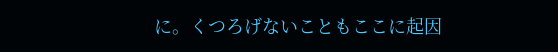に。くつろげないこともここに起因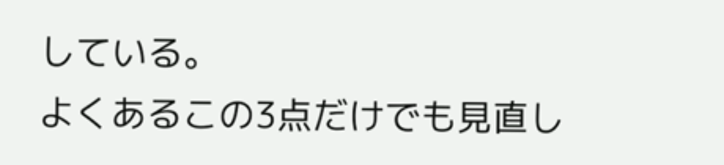している。
よくあるこの3点だけでも見直し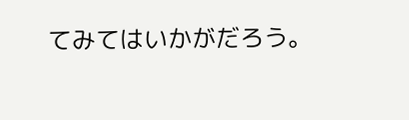てみてはいかがだろう。